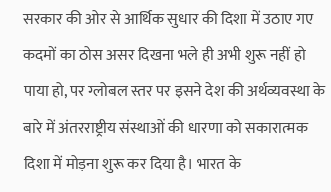सरकार की ओर से आर्थिक सुधार की दिशा में उठाए गए कदमों का ठोस असर दिखना भले ही अभी शुरू नहीं हो पाया हो, पर ग्लोबल स्तर पर इसने देश की अर्थव्यवस्था के बारे में अंतरराष्ट्रीय संस्थाओं की धारणा को सकारात्मक दिशा में मोड़ना शुरू कर दिया है। भारत के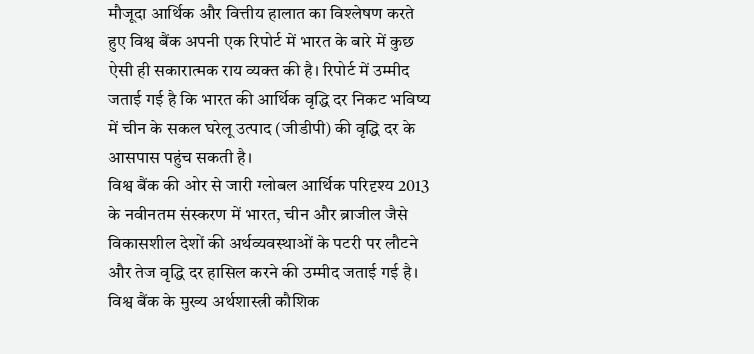मौजूदा आर्थिक और वित्तीय हालात का विश्लेषण करते हुए विश्व बैंक अपनी एक रिपोर्ट में भारत के बारे में कुछ ऐसी ही सकारात्मक राय व्यक्त की है। रिपोर्ट में उम्मीद जताई गई है कि भारत की आर्थिक वृद्धि दर निकट भविष्य में चीन के सकल घरेलू उत्पाद (जीडीपी) की वृद्धि दर के आसपास पहुंच सकती है।
विश्व बैंक की ओर से जारी ग्लोबल आर्थिक परिदृश्य 2013 के नवीनतम संस्करण में भारत, चीन और ब्राजील जैसे विकासशील देशों की अर्थव्यवस्थाओं के पटरी पर लौटने और तेज वृद्धि दर हासिल करने की उम्मीद जताई गई है। विश्व बैंक के मुख्य अर्थशास्त्री कौशिक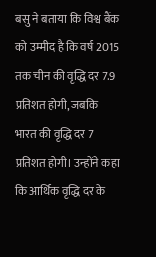बसु ने बताया कि विश्व बैंक को उम्मीद है कि वर्ष 2015 तक चीन की वृद्धि दर 7.9 प्रतिशत होगी, जबकि भारत की वृद्धि दर 7 प्रतिशत होगी। उन्होंने कहा कि आर्थिक वृद्धि दर के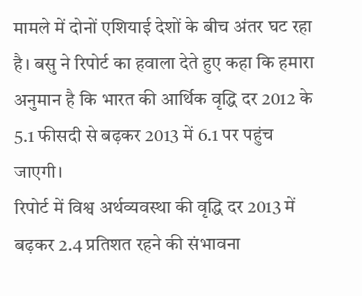मामले में दोनों एशियाई देशों के बीच अंतर घट रहा है। बसु ने रिपोर्ट का हवाला देते हुए कहा कि हमारा अनुमान है कि भारत की आर्थिक वृद्धि दर 2012 के 5.1 फीसदी से बढ़कर 2013 में 6.1 पर पहुंच जाएगी।
रिपोर्ट में विश्व अर्थव्यवस्था की वृद्धि दर 2013 में बढ़कर 2.4 प्रतिशत रहने की संभावना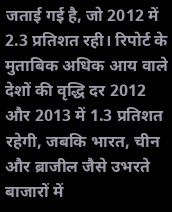जताई गई है, जो 2012 में 2.3 प्रतिशत रही। रिपोर्ट के मुताबिक अधिक आय वाले देशों की वृद्धि दर 2012 और 2013 में 1.3 प्रतिशत रहेगी, जबकि भारत, चीन और ब्राजील जैसे उभरते बाजारों में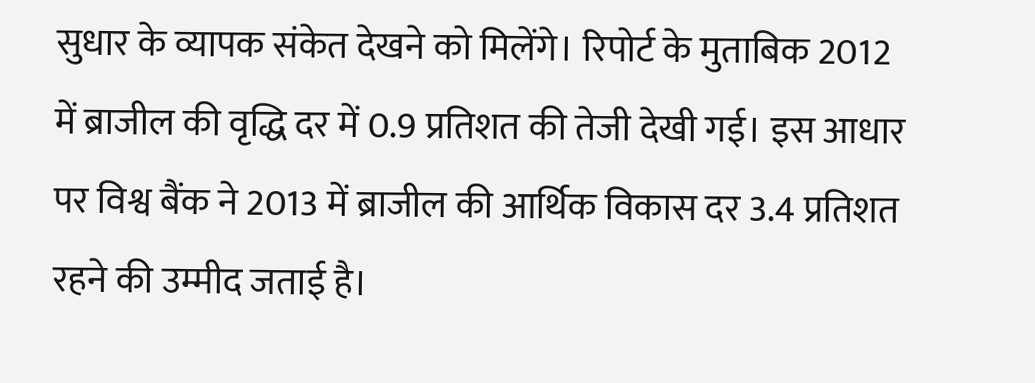सुधार के व्यापक संकेत देखने को मिलेंगे। रिपोर्ट के मुताबिक 2012 में ब्राजील की वृद्धि दर में 0.9 प्रतिशत की तेजी देखी गई। इस आधार पर विश्व बैंक ने 2013 में ब्राजील की आर्थिक विकास दर 3.4 प्रतिशत रहने की उम्मीद जताई है।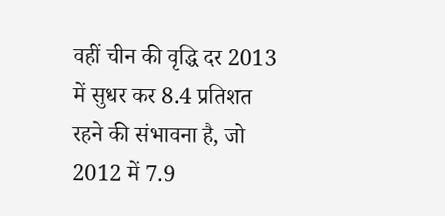वहीं चीन की वृद्धि दर 2013 में सुधर कर 8.4 प्रतिशत रहने की संभावना है, जो 2012 में 7.9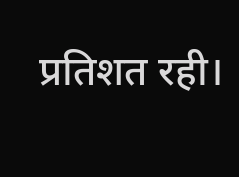प्रतिशत रही।